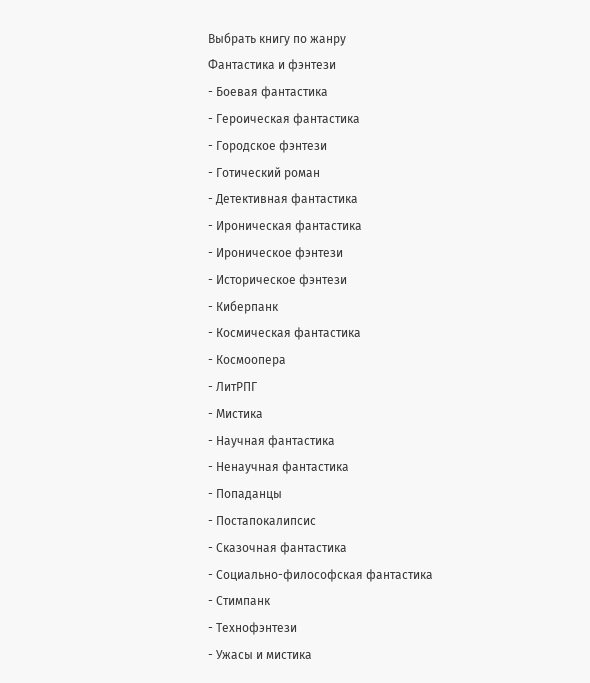Выбрать книгу по жанру
Фантастика и фэнтези
- Боевая фантастика
- Героическая фантастика
- Городское фэнтези
- Готический роман
- Детективная фантастика
- Ироническая фантастика
- Ироническое фэнтези
- Историческое фэнтези
- Киберпанк
- Космическая фантастика
- Космоопера
- ЛитРПГ
- Мистика
- Научная фантастика
- Ненаучная фантастика
- Попаданцы
- Постапокалипсис
- Сказочная фантастика
- Социально-философская фантастика
- Стимпанк
- Технофэнтези
- Ужасы и мистика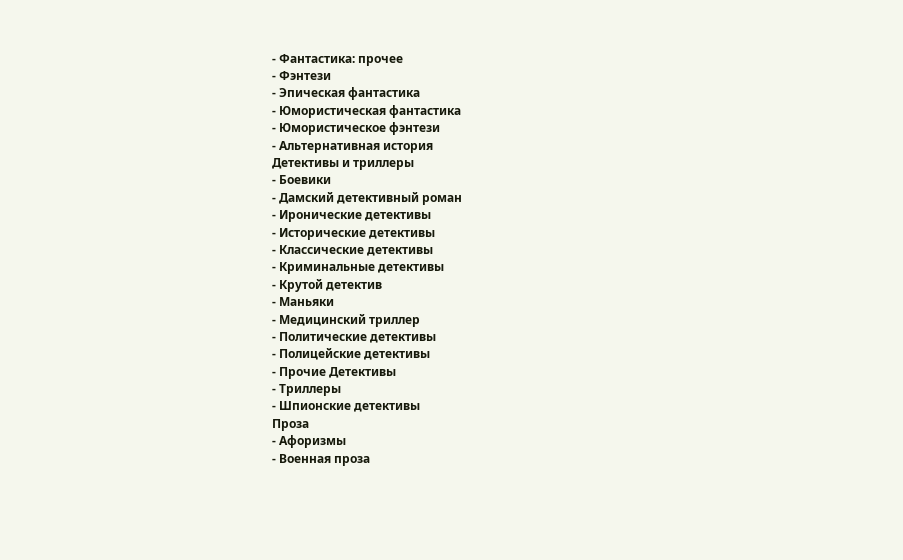- Фантастика: прочее
- Фэнтези
- Эпическая фантастика
- Юмористическая фантастика
- Юмористическое фэнтези
- Альтернативная история
Детективы и триллеры
- Боевики
- Дамский детективный роман
- Иронические детективы
- Исторические детективы
- Классические детективы
- Криминальные детективы
- Крутой детектив
- Маньяки
- Медицинский триллер
- Политические детективы
- Полицейские детективы
- Прочие Детективы
- Триллеры
- Шпионские детективы
Проза
- Афоризмы
- Военная проза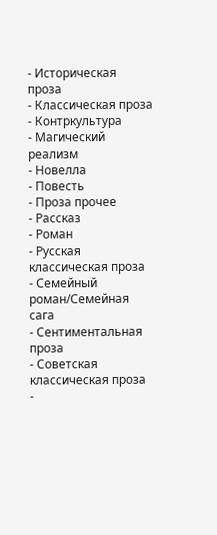- Историческая проза
- Классическая проза
- Контркультура
- Магический реализм
- Новелла
- Повесть
- Проза прочее
- Рассказ
- Роман
- Русская классическая проза
- Семейный роман/Семейная сага
- Сентиментальная проза
- Советская классическая проза
-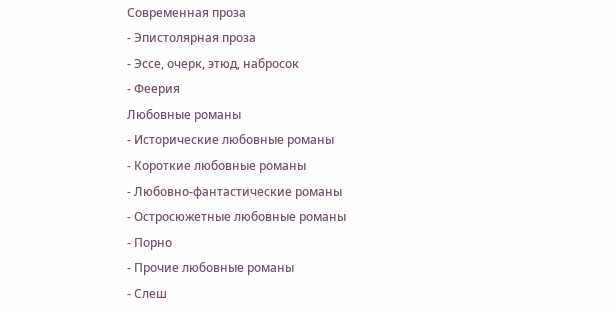Современная проза
- Эпистолярная проза
- Эссе, очерк, этюд, набросок
- Феерия
Любовные романы
- Исторические любовные романы
- Короткие любовные романы
- Любовно-фантастические романы
- Остросюжетные любовные романы
- Порно
- Прочие любовные романы
- Слеш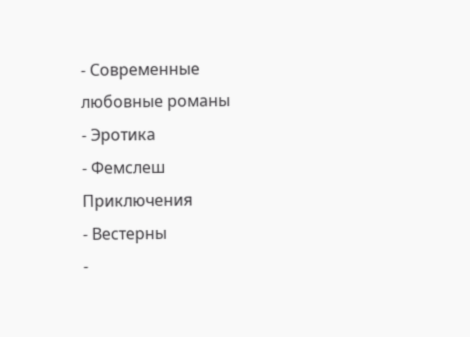- Современные любовные романы
- Эротика
- Фемслеш
Приключения
- Вестерны
-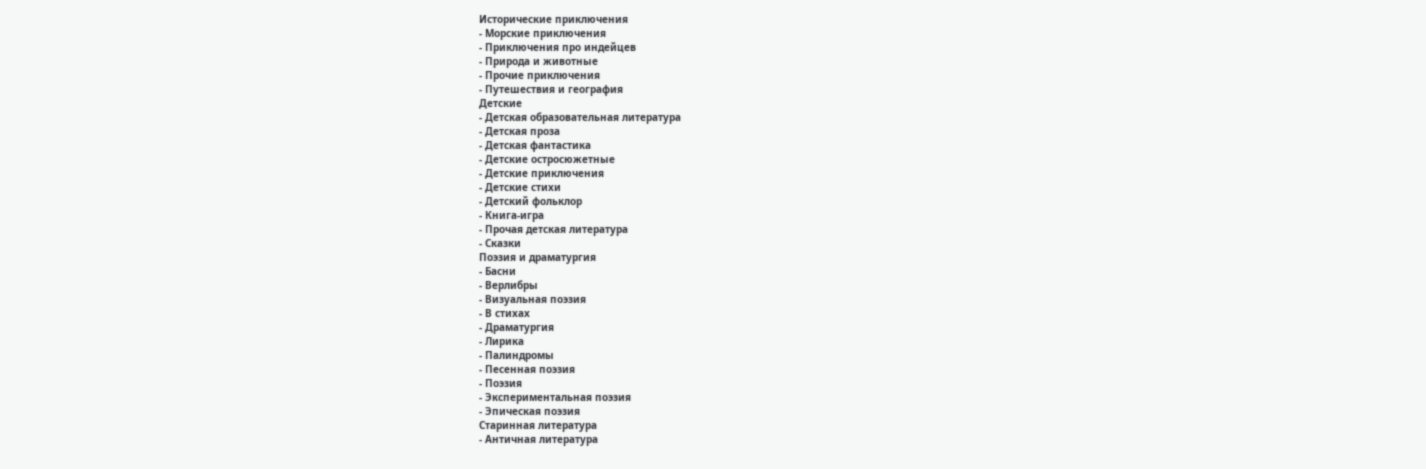Исторические приключения
- Морские приключения
- Приключения про индейцев
- Природа и животные
- Прочие приключения
- Путешествия и география
Детские
- Детская образовательная литература
- Детская проза
- Детская фантастика
- Детские остросюжетные
- Детские приключения
- Детские стихи
- Детский фольклор
- Книга-игра
- Прочая детская литература
- Сказки
Поэзия и драматургия
- Басни
- Верлибры
- Визуальная поэзия
- В стихах
- Драматургия
- Лирика
- Палиндромы
- Песенная поэзия
- Поэзия
- Экспериментальная поэзия
- Эпическая поэзия
Старинная литература
- Античная литература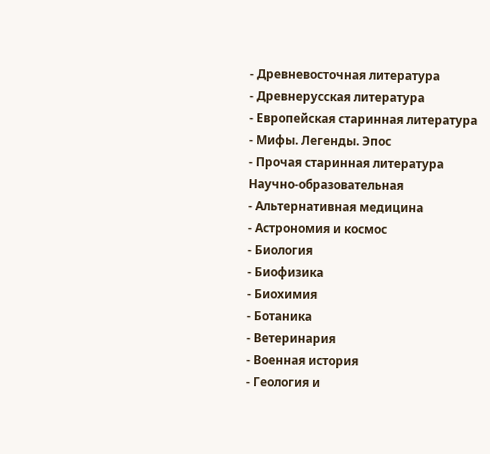- Древневосточная литература
- Древнерусская литература
- Европейская старинная литература
- Мифы. Легенды. Эпос
- Прочая старинная литература
Научно-образовательная
- Альтернативная медицина
- Астрономия и космос
- Биология
- Биофизика
- Биохимия
- Ботаника
- Ветеринария
- Военная история
- Геология и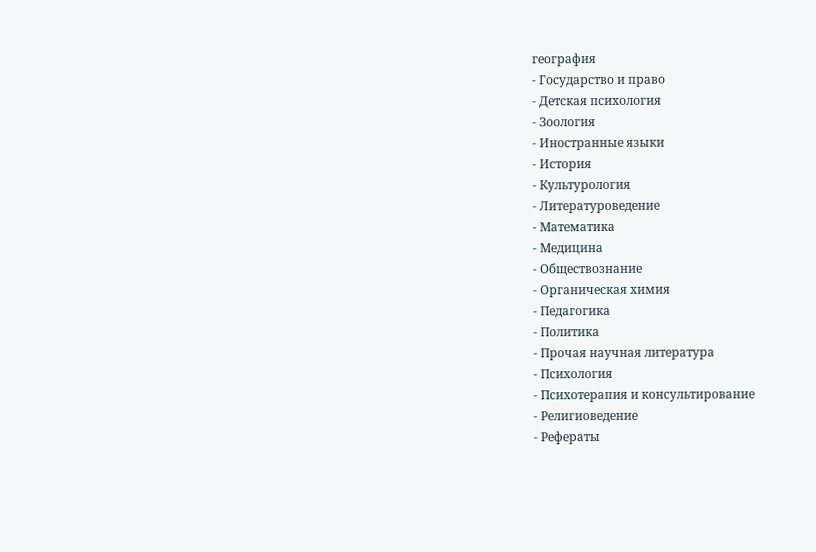география
- Государство и право
- Детская психология
- Зоология
- Иностранные языки
- История
- Культурология
- Литературоведение
- Математика
- Медицина
- Обществознание
- Органическая химия
- Педагогика
- Политика
- Прочая научная литература
- Психология
- Психотерапия и консультирование
- Религиоведение
- Рефераты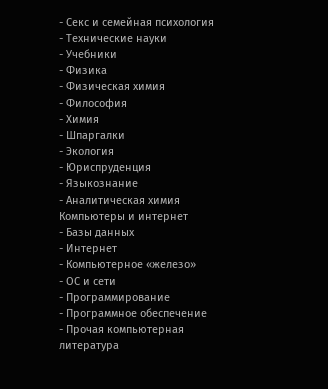- Секс и семейная психология
- Технические науки
- Учебники
- Физика
- Физическая химия
- Философия
- Химия
- Шпаргалки
- Экология
- Юриспруденция
- Языкознание
- Аналитическая химия
Компьютеры и интернет
- Базы данных
- Интернет
- Компьютерное «железо»
- ОС и сети
- Программирование
- Программное обеспечение
- Прочая компьютерная литература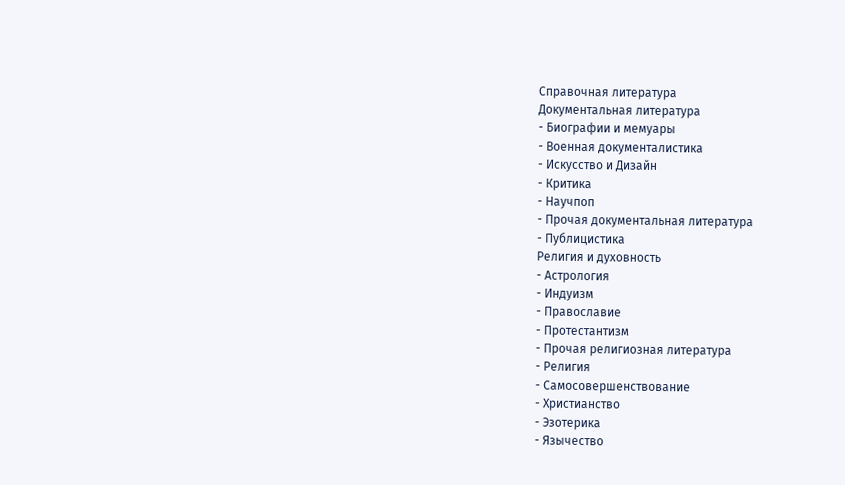Справочная литература
Документальная литература
- Биографии и мемуары
- Военная документалистика
- Искусство и Дизайн
- Критика
- Научпоп
- Прочая документальная литература
- Публицистика
Религия и духовность
- Астрология
- Индуизм
- Православие
- Протестантизм
- Прочая религиозная литература
- Религия
- Самосовершенствование
- Христианство
- Эзотерика
- Язычество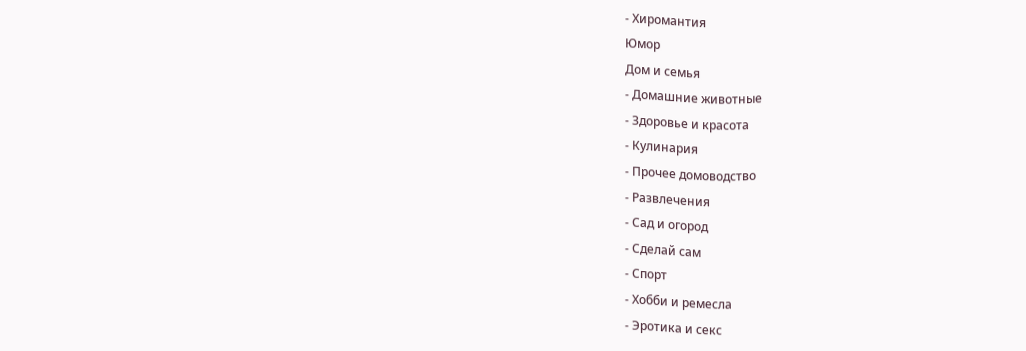- Хиромантия
Юмор
Дом и семья
- Домашние животные
- Здоровье и красота
- Кулинария
- Прочее домоводство
- Развлечения
- Сад и огород
- Сделай сам
- Спорт
- Хобби и ремесла
- Эротика и секс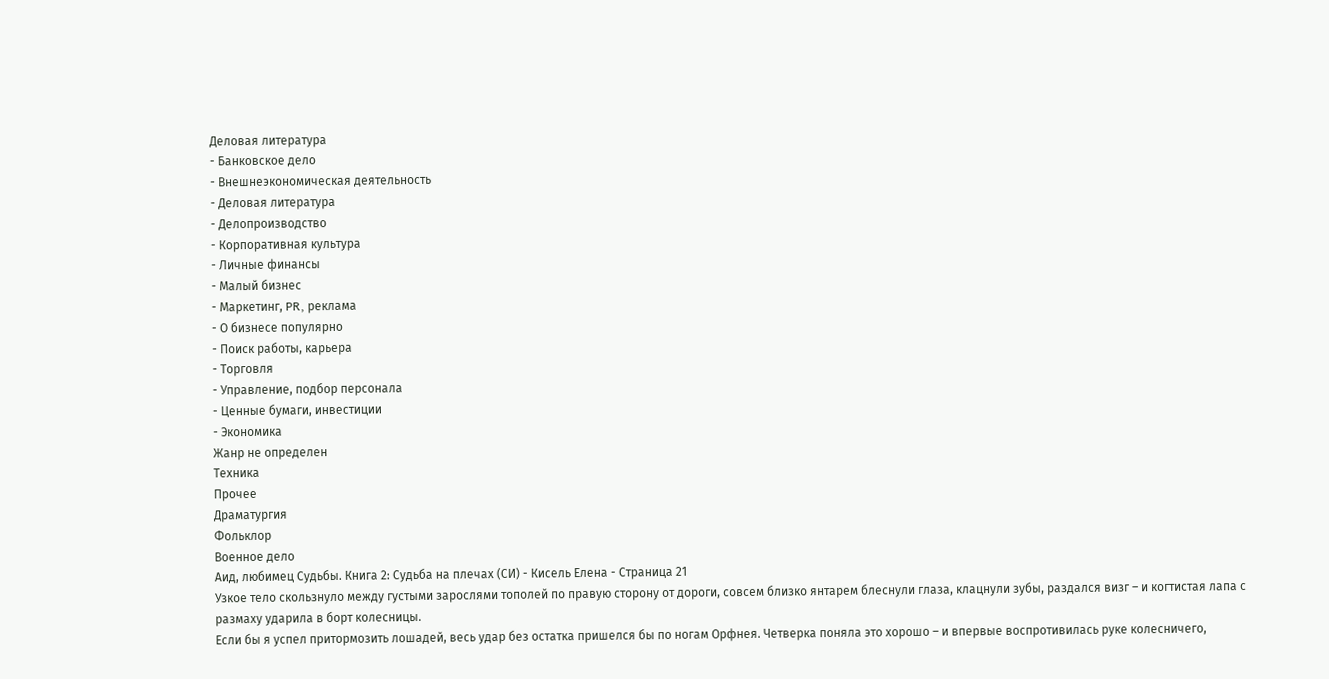Деловая литература
- Банковское дело
- Внешнеэкономическая деятельность
- Деловая литература
- Делопроизводство
- Корпоративная культура
- Личные финансы
- Малый бизнес
- Маркетинг, PR, реклама
- О бизнесе популярно
- Поиск работы, карьера
- Торговля
- Управление, подбор персонала
- Ценные бумаги, инвестиции
- Экономика
Жанр не определен
Техника
Прочее
Драматургия
Фольклор
Военное дело
Аид, любимец Судьбы. Книга 2: Судьба на плечах (СИ) - Кисель Елена - Страница 21
Узкое тело скользнуло между густыми зарослями тополей по правую сторону от дороги, совсем близко янтарем блеснули глаза, клацнули зубы, раздался визг – и когтистая лапа с размаху ударила в борт колесницы.
Если бы я успел притормозить лошадей, весь удар без остатка пришелся бы по ногам Орфнея. Четверка поняла это хорошо – и впервые воспротивилась руке колесничего,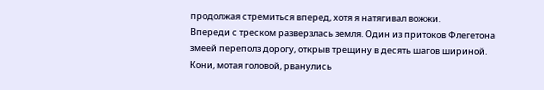продолжая стремиться вперед, хотя я натягивал вожжи.
Впереди с треском разверзлась земля. Один из притоков Флегетона змеей переполз дорогу, открыв трещину в десять шагов шириной.
Кони, мотая головой, рванулись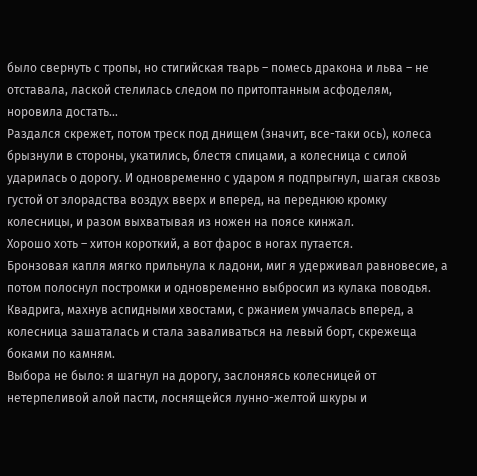было свернуть с тропы, но стигийская тварь – помесь дракона и льва – не отставала, лаской стелилась следом по притоптанным асфоделям, норовила достать…
Раздался скрежет, потом треск под днищем (значит, все-таки ось), колеса брызнули в стороны, укатились, блестя спицами, а колесница с силой ударилась о дорогу. И одновременно с ударом я подпрыгнул, шагая сквозь густой от злорадства воздух вверх и вперед, на переднюю кромку колесницы, и разом выхватывая из ножен на поясе кинжал.
Хорошо хоть – хитон короткий, а вот фарос в ногах путается.
Бронзовая капля мягко прильнула к ладони, миг я удерживал равновесие, а потом полоснул постромки и одновременно выбросил из кулака поводья.
Квадрига, махнув аспидными хвостами, с ржанием умчалась вперед, а колесница зашаталась и стала заваливаться на левый борт, скрежеща боками по камням.
Выбора не было: я шагнул на дорогу, заслоняясь колесницей от нетерпеливой алой пасти, лоснящейся лунно-желтой шкуры и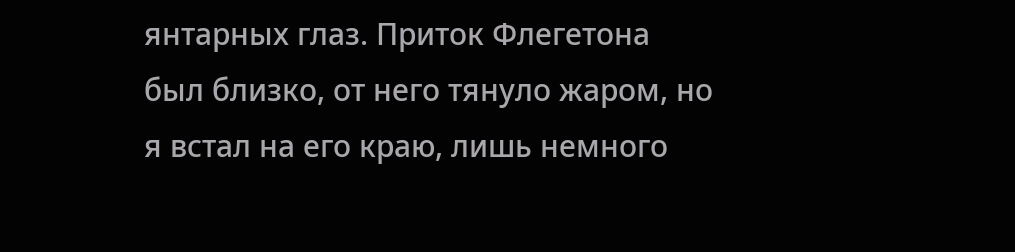янтарных глаз. Приток Флегетона был близко, от него тянуло жаром, но я встал на его краю, лишь немного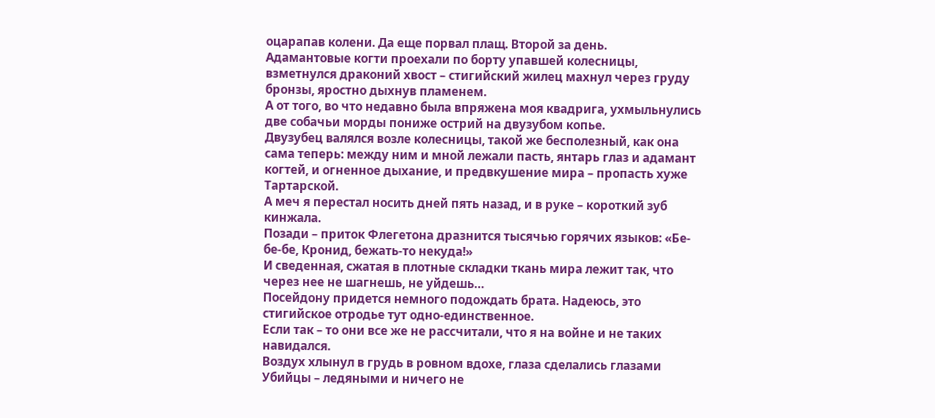оцарапав колени. Да еще порвал плащ. Второй за день.
Адамантовые когти проехали по борту упавшей колесницы, взметнулся драконий хвост – стигийский жилец махнул через груду бронзы, яростно дыхнув пламенем.
А от того, во что недавно была впряжена моя квадрига, ухмыльнулись две собачьи морды пониже острий на двузубом копье.
Двузубец валялся возле колесницы, такой же бесполезный, как она сама теперь: между ним и мной лежали пасть, янтарь глаз и адамант когтей, и огненное дыхание, и предвкушение мира – пропасть хуже Тартарской.
А меч я перестал носить дней пять назад, и в руке – короткий зуб кинжала.
Позади – приток Флегетона дразнится тысячью горячих языков: «Бе-бе-бе, Кронид, бежать-то некуда!»
И сведенная, сжатая в плотные складки ткань мира лежит так, что через нее не шагнешь, не уйдешь…
Посейдону придется немного подождать брата. Надеюсь, это стигийское отродье тут одно-единственное.
Если так – то они все же не рассчитали, что я на войне и не таких навидался.
Воздух хлынул в грудь в ровном вдохе, глаза сделались глазами Убийцы – ледяными и ничего не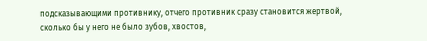подсказывающими противнику, отчего противник сразу становится жертвой, сколько бы у него не было зубов, хвостов,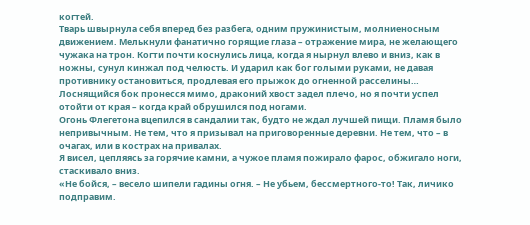когтей.
Тварь швырнула себя вперед без разбега, одним пружинистым, молниеносным движением. Мелькнули фанатично горящие глаза – отражение мира, не желающего чужака на трон. Когти почти коснулись лица, когда я нырнул влево и вниз, как в ножны, сунул кинжал под челюсть. И ударил как бог голыми руками, не давая противнику остановиться, продлевая его прыжок до огненной расселины…
Лоснящийся бок пронесся мимо, драконий хвост задел плечо, но я почти успел отойти от края – когда край обрушился под ногами.
Огонь Флегетона вцепился в сандалии так, будто не ждал лучшей пищи. Пламя было непривычным. Не тем, что я призывал на приговоренные деревни. Не тем, что – в очагах, или в кострах на привалах.
Я висел, цепляясь за горячие камни, а чужое пламя пожирало фарос, обжигало ноги, стаскивало вниз.
«Не бойся, – весело шипели гадины огня. – Не убьем, бессмертного-то! Так, личико подправим.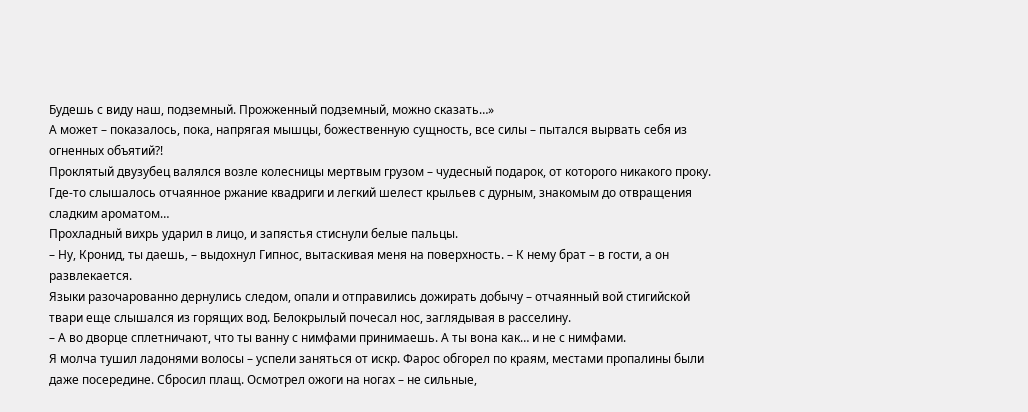Будешь с виду наш, подземный. Прожженный подземный, можно сказать…»
А может – показалось, пока, напрягая мышцы, божественную сущность, все силы – пытался вырвать себя из огненных объятий?!
Проклятый двузубец валялся возле колесницы мертвым грузом – чудесный подарок, от которого никакого проку. Где-то слышалось отчаянное ржание квадриги и легкий шелест крыльев с дурным, знакомым до отвращения сладким ароматом…
Прохладный вихрь ударил в лицо, и запястья стиснули белые пальцы.
– Ну, Кронид, ты даешь, – выдохнул Гипнос, вытаскивая меня на поверхность. – К нему брат – в гости, а он развлекается.
Языки разочарованно дернулись следом, опали и отправились дожирать добычу – отчаянный вой стигийской твари еще слышался из горящих вод. Белокрылый почесал нос, заглядывая в расселину.
– А во дворце сплетничают, что ты ванну с нимфами принимаешь. А ты вона как… и не с нимфами.
Я молча тушил ладонями волосы – успели заняться от искр. Фарос обгорел по краям, местами пропалины были даже посередине. Сбросил плащ. Осмотрел ожоги на ногах – не сильные,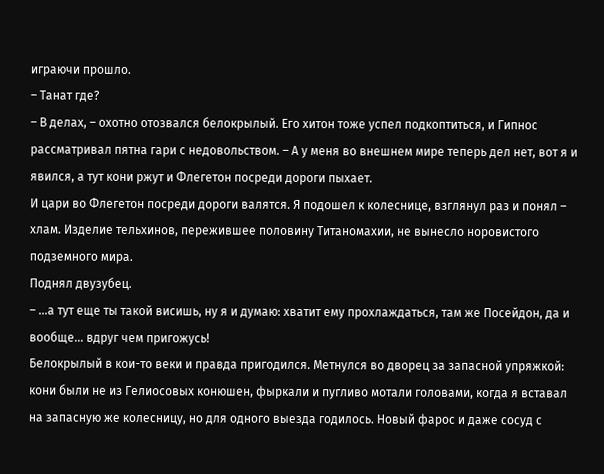играючи прошло.
– Танат где?
– В делах, – охотно отозвался белокрылый. Его хитон тоже успел подкоптиться, и Гипнос рассматривал пятна гари с недовольством. – А у меня во внешнем мире теперь дел нет, вот я и явился, а тут кони ржут и Флегетон посреди дороги пыхает.
И цари во Флегетон посреди дороги валятся. Я подошел к колеснице, взглянул раз и понял – хлам. Изделие тельхинов, пережившее половину Титаномахии, не вынесло норовистого подземного мира.
Поднял двузубец.
– …а тут еще ты такой висишь, ну я и думаю: хватит ему прохлаждаться, там же Посейдон, да и вообще… вдруг чем пригожусь!
Белокрылый в кои-то веки и правда пригодился. Метнулся во дворец за запасной упряжкой: кони были не из Гелиосовых конюшен, фыркали и пугливо мотали головами, когда я вставал на запасную же колесницу, но для одного выезда годилось. Новый фарос и даже сосуд с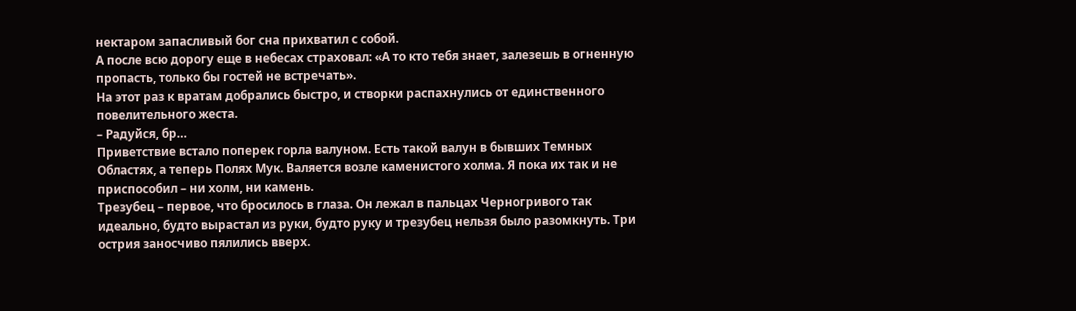нектаром запасливый бог сна прихватил с собой.
А после всю дорогу еще в небесах страховал: «А то кто тебя знает, залезешь в огненную пропасть, только бы гостей не встречать».
На этот раз к вратам добрались быстро, и створки распахнулись от единственного повелительного жеста.
– Радуйся, бр…
Приветствие встало поперек горла валуном. Есть такой валун в бывших Темных Областях, а теперь Полях Мук. Валяется возле каменистого холма. Я пока их так и не приспособил – ни холм, ни камень.
Трезубец – первое, что бросилось в глаза. Он лежал в пальцах Черногривого так идеально, будто вырастал из руки, будто руку и трезубец нельзя было разомкнуть. Три острия заносчиво пялились вверх.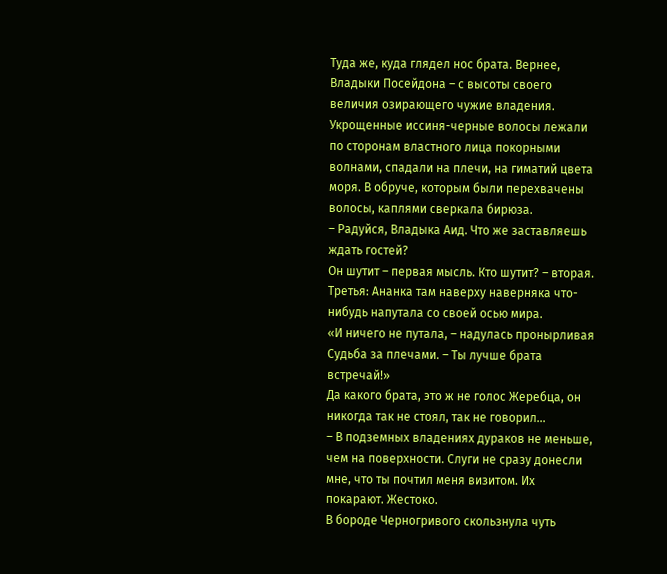Туда же, куда глядел нос брата. Вернее, Владыки Посейдона – с высоты своего величия озирающего чужие владения.
Укрощенные иссиня-черные волосы лежали по сторонам властного лица покорными волнами, спадали на плечи, на гиматий цвета моря. В обруче, которым были перехвачены волосы, каплями сверкала бирюза.
– Радуйся, Владыка Аид. Что же заставляешь ждать гостей?
Он шутит – первая мысль. Кто шутит? – вторая. Третья: Ананка там наверху наверняка что-нибудь напутала со своей осью мира.
«И ничего не путала, – надулась пронырливая Судьба за плечами. – Ты лучше брата встречай!»
Да какого брата, это ж не голос Жеребца, он никогда так не стоял, так не говорил…
– В подземных владениях дураков не меньше, чем на поверхности. Слуги не сразу донесли мне, что ты почтил меня визитом. Их покарают. Жестоко.
В бороде Черногривого скользнула чуть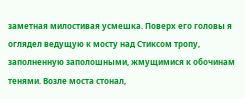заметная милостивая усмешка. Поверх его головы я оглядел ведущую к мосту над Стиксом тропу, заполненную заполошными, жмущимися к обочинам тенями. Возле моста стонал,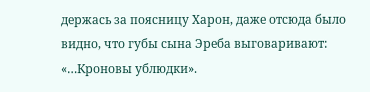держась за поясницу Харон, даже отсюда было видно, что губы сына Эреба выговаривают: «…Кроновы ублюдки».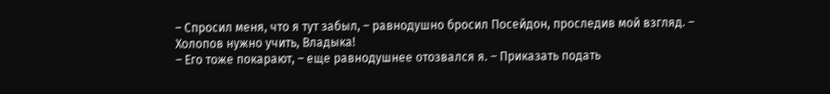– Спросил меня, что я тут забыл, – равнодушно бросил Посейдон, проследив мой взгляд. – Холопов нужно учить, Владыка!
– Его тоже покарают, – еще равнодушнее отозвался я. – Приказать подать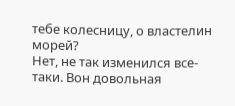тебе колесницу, о властелин морей?
Нет, не так изменился все-таки. Вон довольная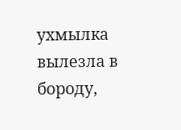ухмылка вылезла в бороду,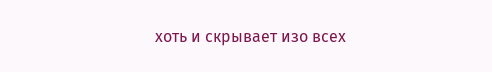хоть и скрывает изо всех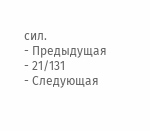сил.
- Предыдущая
- 21/131
- Следующая